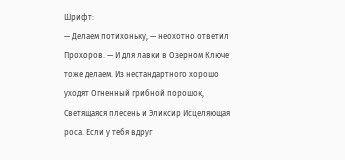Шрифт:
— Делаем потихоньку, — неохотно ответил Прохоров. — И для лавки в Озерном Ключе тоже делаем. Из нестандартного хорошо уходят Огненный грибной порошок, Светящаяся плесень и Эликсир Исцеляющая роса. Если у тебя вдруг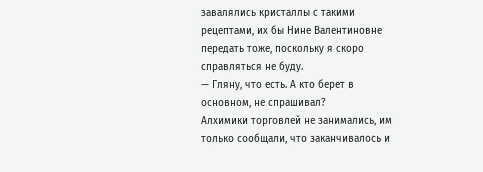завалялись кристаллы с такими рецептами, их бы Нине Валентиновне передать тоже, поскольку я скоро справляться не буду.
— Гляну, что есть. А кто берет в основном, не спрашивал?
Алхимики торговлей не занимались, им только сообщали, что заканчивалось и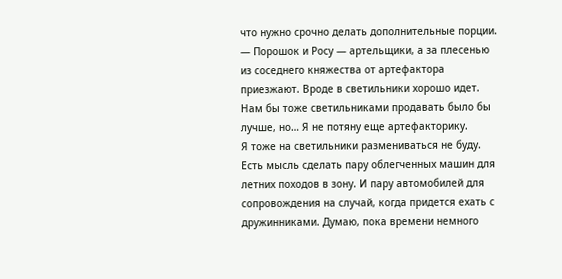что нужно срочно делать дополнительные порции.
— Порошок и Росу — артельщики, а за плесенью из соседнего княжества от артефактора приезжают. Вроде в светильники хорошо идет. Нам бы тоже светильниками продавать было бы лучше, но… Я не потяну еще артефакторику.
Я тоже на светильники размениваться не буду. Есть мысль сделать пару облегченных машин для летних походов в зону. И пару автомобилей для сопровождения на случай, когда придется ехать с дружинниками. Думаю, пока времени немного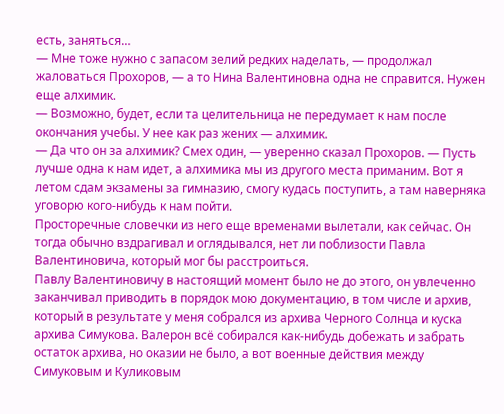есть, заняться…
— Мне тоже нужно с запасом зелий редких наделать, — продолжал жаловаться Прохоров, — а то Нина Валентиновна одна не справится. Нужен еще алхимик.
— Возможно, будет, если та целительница не передумает к нам после окончания учебы. У нее как раз жених — алхимик.
— Да что он за алхимик? Смех один, — уверенно сказал Прохоров. — Пусть лучше одна к нам идет, а алхимика мы из другого места приманим. Вот я летом сдам экзамены за гимназию, смогу кудась поступить, а там наверняка уговорю кого-нибудь к нам пойти.
Просторечные словечки из него еще временами вылетали, как сейчас. Он тогда обычно вздрагивал и оглядывался, нет ли поблизости Павла Валентиновича, который мог бы расстроиться.
Павлу Валентиновичу в настоящий момент было не до этого, он увлеченно заканчивал приводить в порядок мою документацию, в том числе и архив, который в результате у меня собрался из архива Черного Солнца и куска архива Симукова. Валерон всё собирался как-нибудь добежать и забрать остаток архива, но оказии не было, а вот военные действия между Симуковым и Куликовым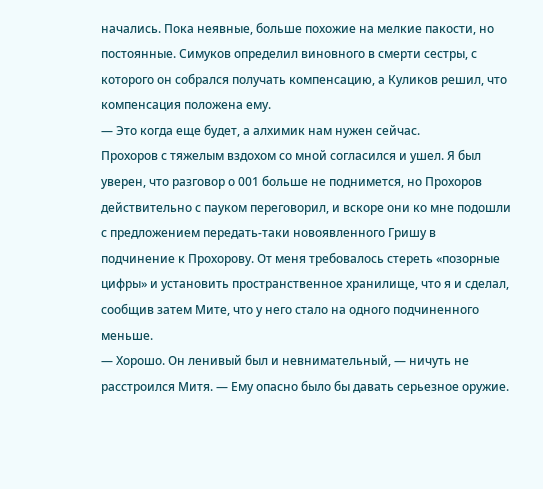начались. Пока неявные, больше похожие на мелкие пакости, но постоянные. Симуков определил виновного в смерти сестры, с которого он собрался получать компенсацию, а Куликов решил, что компенсация положена ему.
— Это когда еще будет, а алхимик нам нужен сейчас.
Прохоров с тяжелым вздохом со мной согласился и ушел. Я был уверен, что разговор о 001 больше не поднимется, но Прохоров действительно с пауком переговорил, и вскоре они ко мне подошли с предложением передать-таки новоявленного Гришу в подчинение к Прохорову. От меня требовалось стереть «позорные цифры» и установить пространственное хранилище, что я и сделал, сообщив затем Мите, что у него стало на одного подчиненного меньше.
— Хорошо. Он ленивый был и невнимательный, — ничуть не расстроился Митя. — Ему опасно было бы давать серьезное оружие.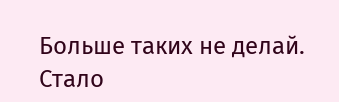Больше таких не делай.
Стало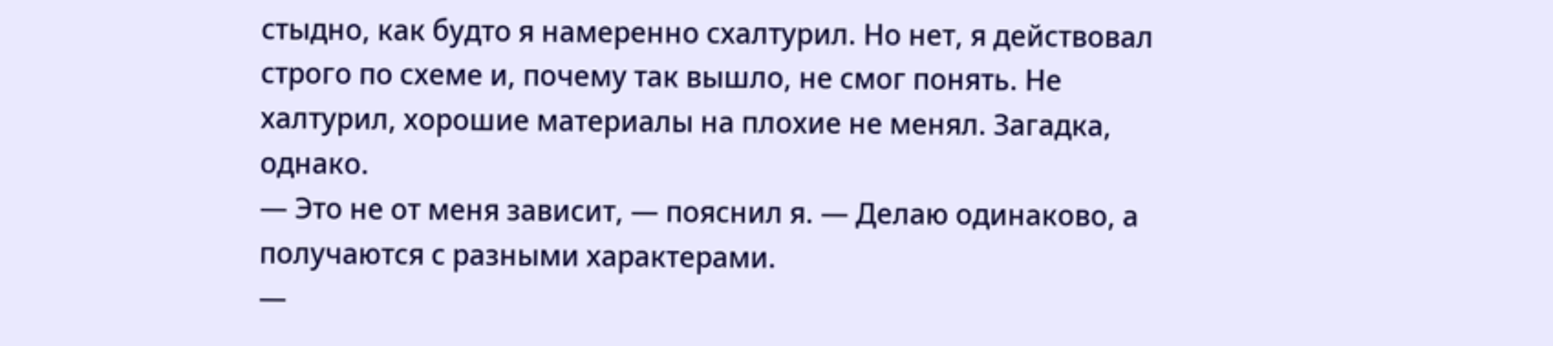стыдно, как будто я намеренно схалтурил. Но нет, я действовал строго по схеме и, почему так вышло, не смог понять. Не халтурил, хорошие материалы на плохие не менял. Загадка, однако.
— Это не от меня зависит, — пояснил я. — Делаю одинаково, а получаются с разными характерами.
—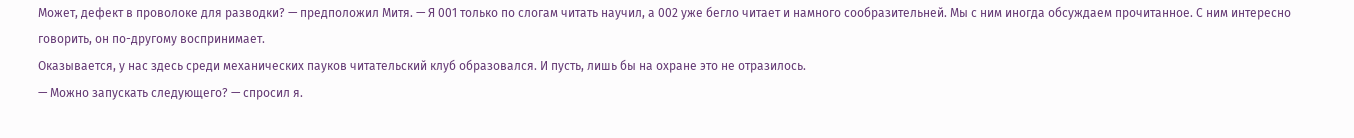Может, дефект в проволоке для разводки? — предположил Митя. — Я 001 только по слогам читать научил, а 002 уже бегло читает и намного сообразительней. Мы с ним иногда обсуждаем прочитанное. С ним интересно говорить, он по-другому воспринимает.
Оказывается, у нас здесь среди механических пауков читательский клуб образовался. И пусть, лишь бы на охране это не отразилось.
— Можно запускать следующего? — спросил я.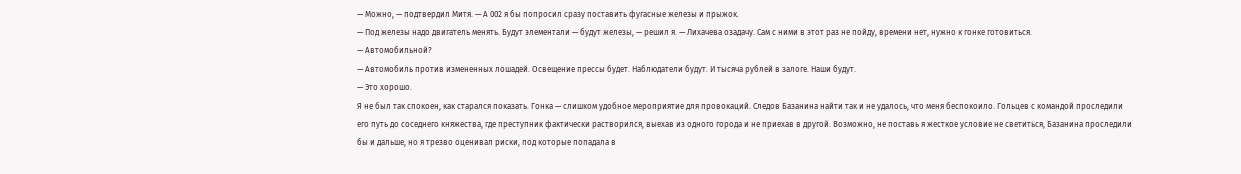— Можно, — подтвердил Митя. — А 002 я бы попросил сразу поставить фугасные железы и прыжок.
— Под железы надо двигатель менять. Будут элементали — будут железы, — решил я. — Лихачева озадачу. Сам с ними в этот раз не пойду, времени нет, нужно к гонке готовиться.
— Автомобильной?
— Автомобиль против измененных лошадей. Освещение прессы будет. Наблюдатели будут. И тысяча рублей в залоге. Наши будут.
— Это хорошо.
Я не был так спокоен, как старался показать. Гонка — слишком удобное мероприятие для провокаций. Следов Базанина найти так и не удалось, что меня беспокоило. Гольцев с командой проследили его путь до соседнего княжества, где преступник фактически растворился, выехав из одного города и не приехав в другой. Возможно, не поставь я жесткое условие не светиться, Базанина проследили бы и дальше, но я трезво оценивал риски, под которые попадала в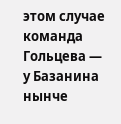этом случае команда Гольцева — у Базанина нынче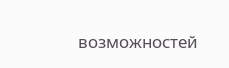возможностей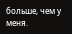больше, чем у меня.